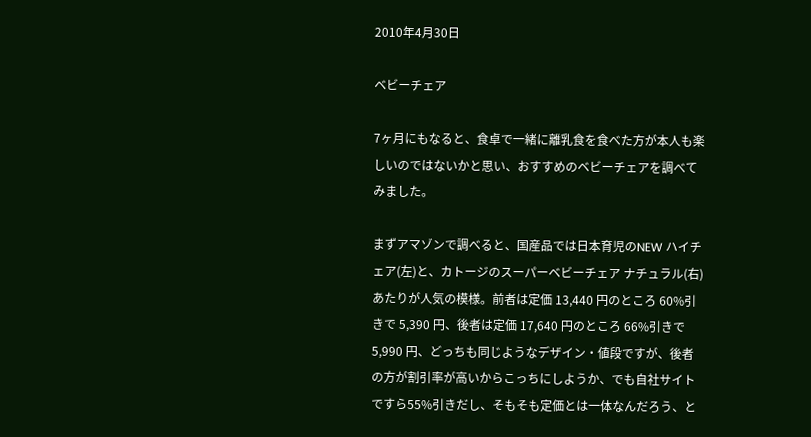2010年4月30日

ベビーチェア

7ヶ月にもなると、食卓で一緒に離乳食を食べた方が本人も楽しいのではないかと思い、おすすめのベビーチェアを調べてみました。

まずアマゾンで調べると、国産品では日本育児のNEW ハイチェア(左)と、カトージのスーパーベビーチェア ナチュラル(右)あたりが人気の模様。前者は定価 13,440 円のところ 60%引きで 5,390 円、後者は定価 17,640 円のところ 66%引きで 5,990 円、どっちも同じようなデザイン・値段ですが、後者の方が割引率が高いからこっちにしようか、でも自社サイトですら55%引きだし、そもそも定価とは一体なんだろう、と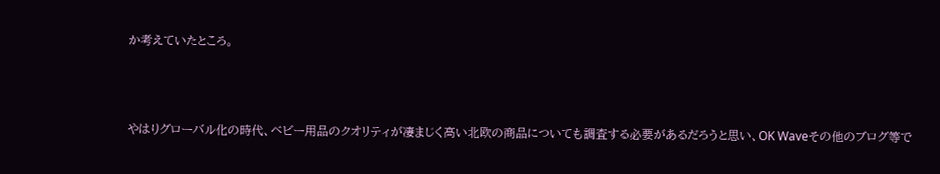か考えていたところ。



やはりグローバル化の時代、ベビー用品のクオリティが凄まじく高い北欧の商品についても調査する必要があるだろうと思い、OK Waveその他のブログ等で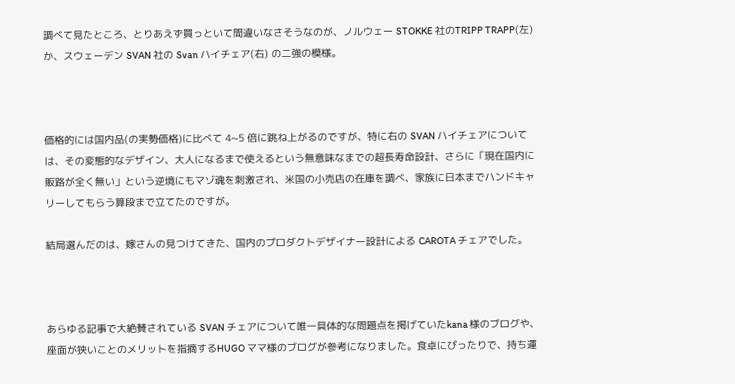調べて見たところ、とりあえず買っといて間違いなさそうなのが、ノルウェー STOKKE 社のTRIPP TRAPP(左)か、スウェーデン SVAN 社の Svan ハイチェア(右) の二強の模様。



価格的には国内品(の実勢価格)に比べて 4~5 倍に跳ね上がるのですが、特に右の SVAN ハイチェアについては、その変態的なデザイン、大人になるまで使えるという無意味なまでの超長寿命設計、さらに「現在国内に販路が全く無い」という逆境にもマゾ魂を刺激され、米国の小売店の在庫を調べ、家族に日本までハンドキャリーしてもらう算段まで立てたのですが。

結局選んだのは、嫁さんの見つけてきた、国内のプロダクトデザイナー設計による CAROTA チェアでした。



あらゆる記事で大絶賛されている SVAN チェアについて唯一具体的な問題点を掲げていたkana 様のブログや、座面が狭いことのメリットを指摘するHUGO ママ様のブログが参考になりました。食卓にぴったりで、持ち運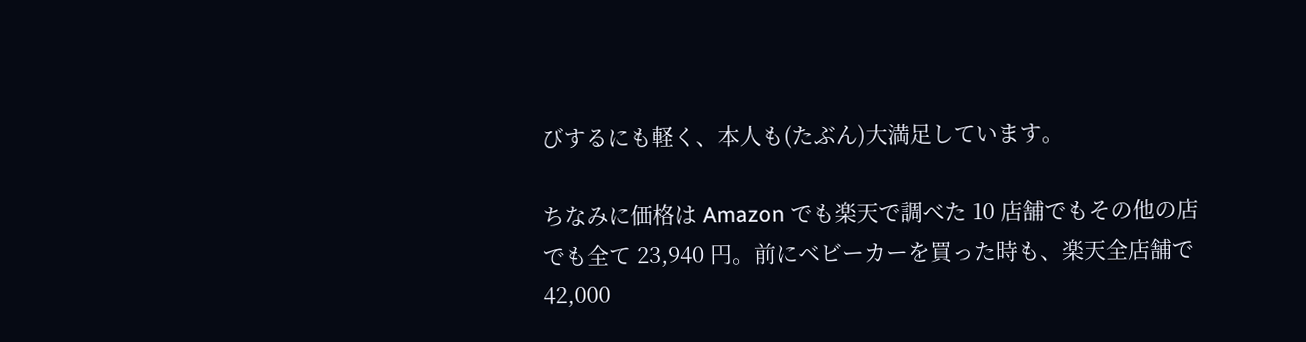びするにも軽く、本人も(たぶん)大満足しています。

ちなみに価格は Amazon でも楽天で調べた 10 店舗でもその他の店でも全て 23,940 円。前にベビーカーを買った時も、楽天全店舗で 42,000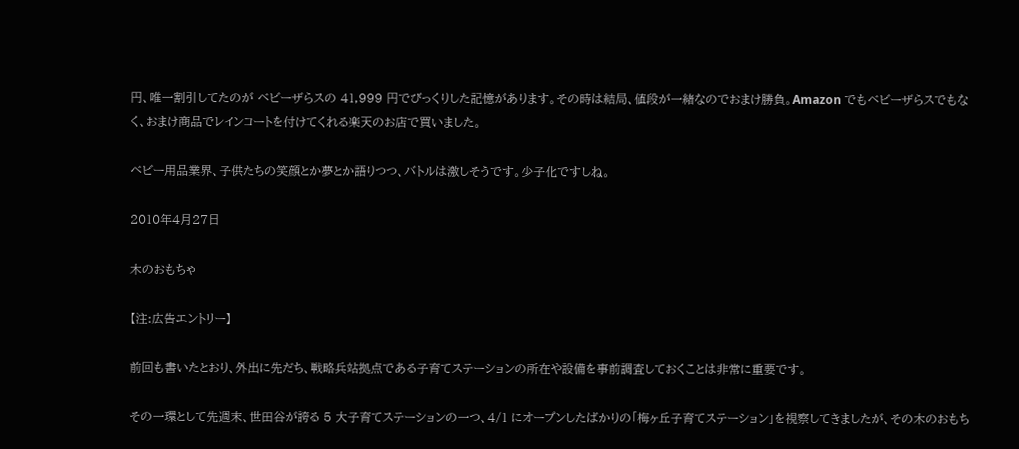円、唯一割引してたのが ベビーザらスの 41,999 円でびっくりした記憶があります。その時は結局、値段が一緒なのでおまけ勝負。Amazon でもベビーザらスでもなく、おまけ商品でレインコートを付けてくれる楽天のお店で買いました。

ベビー用品業界、子供たちの笑顔とか夢とか語りつつ、バトルは激しそうです。少子化ですしね。

2010年4月27日

木のおもちゃ

【注:広告エントリー】

前回も書いたとおり、外出に先だち、戦略兵站拠点である子育てステーションの所在や設備を事前調査しておくことは非常に重要です。

その一環として先週末、世田谷が誇る 5 大子育てステーションの一つ、4/1 にオープンしたばかりの「梅ヶ丘子育てステーション」を視察してきましたが、その木のおもち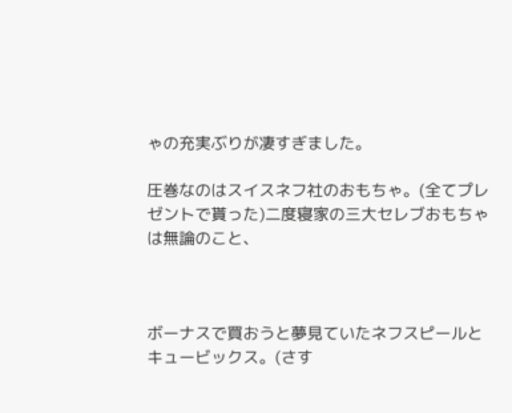ゃの充実ぶりが凄すぎました。

圧巻なのはスイスネフ社のおもちゃ。(全てプレゼントで貰った)二度寝家の三大セレブおもちゃは無論のこと、



ボーナスで買おうと夢見ていたネフスピールとキュービックス。(さす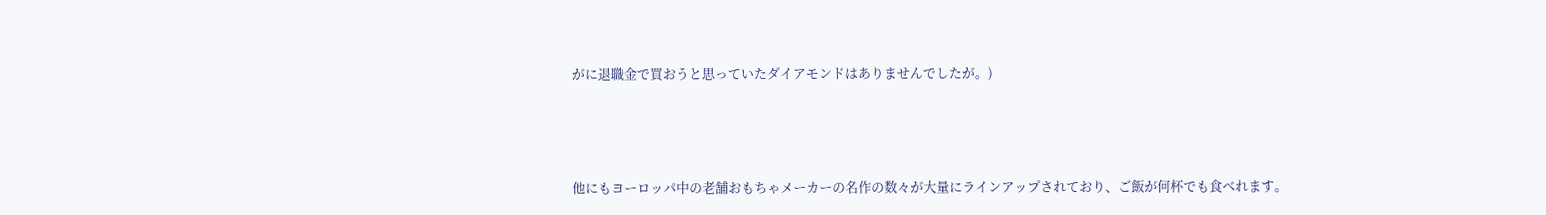がに退職金で買おうと思っていたダイアモンドはありませんでしたが。)



他にもヨーロッパ中の老舗おもちゃメーカーの名作の数々が大量にラインアップされており、ご飯が何杯でも食べれます。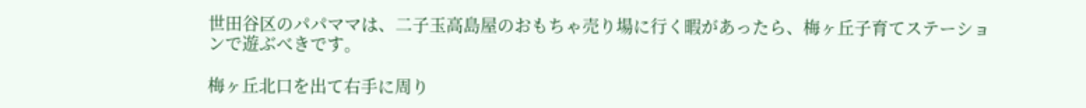世田谷区のパパママは、二子玉高島屋のおもちゃ売り場に行く暇があったら、梅ヶ丘子育てステーションで遊ぶべきです。

梅ヶ丘北口を出て右手に周り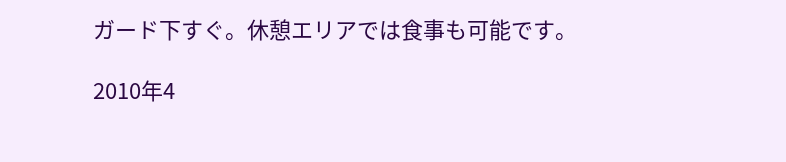ガード下すぐ。休憩エリアでは食事も可能です。

2010年4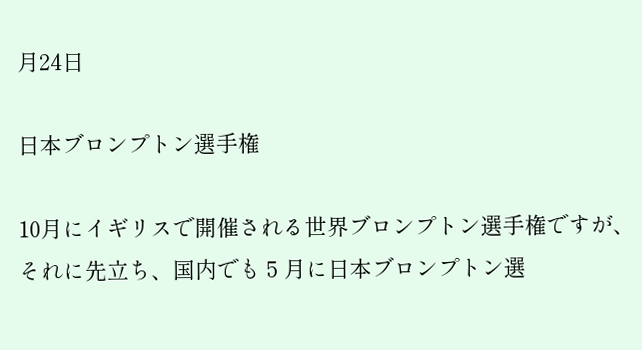月24日

日本ブロンプトン選手権

10月にイギリスで開催される世界ブロンプトン選手権ですが、それに先立ち、国内でも 5 月に日本ブロンプトン選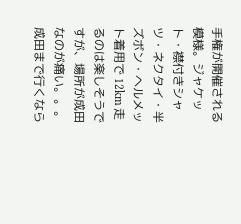手権が開催される模様。ジャケット・襟付きシャツ・ネクタイ・半ズボン・ヘルメット着用で 12km 走るのは楽しそうですが、場所が成田なのが痛い。。。成田まで行くなら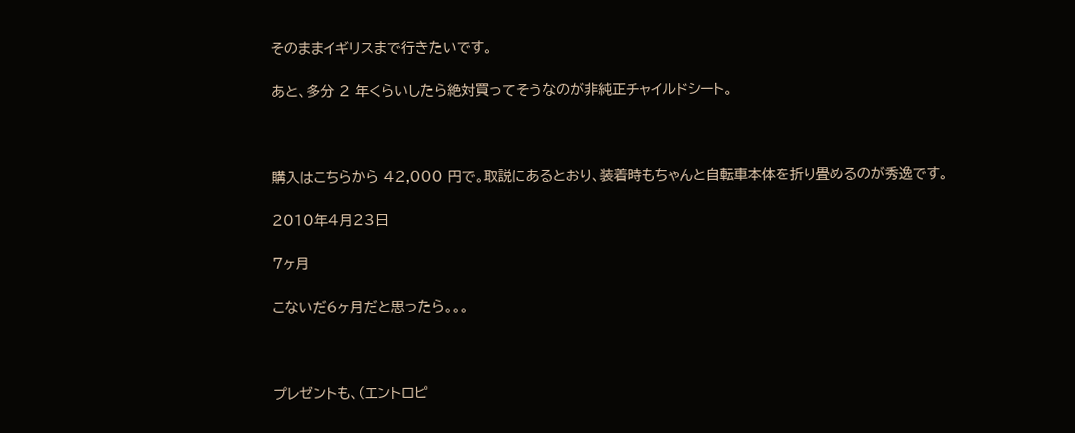そのままイギリスまで行きたいです。

あと、多分 2 年くらいしたら絶対買ってそうなのが非純正チャイルドシート。



購入はこちらから 42,000 円で。取説にあるとおり、装着時もちゃんと自転車本体を折り畳めるのが秀逸です。

2010年4月23日

7ヶ月

こないだ6ヶ月だと思ったら。。。



プレゼントも、(エントロピ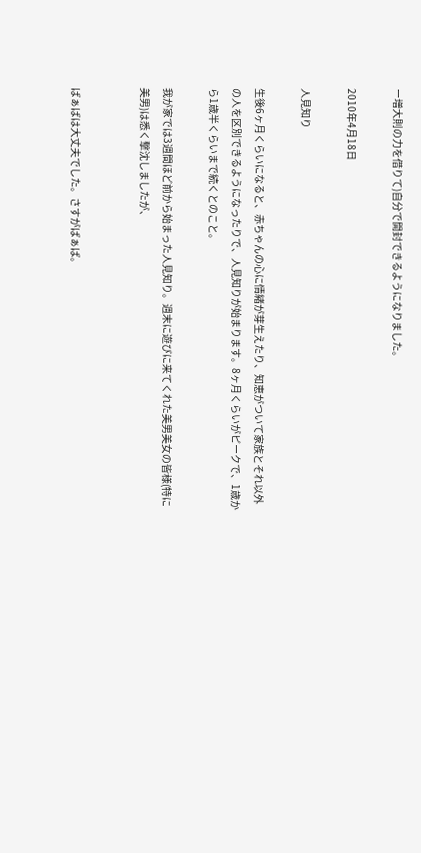ー増大則の力を借りて)自分で開封できるようになりました。

2010年4月18日

人見知り

生後6ヶ月くらいになると、赤ちゃんの心に情緒が芽生えたり、知恵がついて家族とそれ以外の人を区別できるようになったりで、人見知りが始まります。8ヶ月くらいがピークで、1歳から1歳半くらいまで続くとのこと。

我が家では3週間ほど前から始まった人見知り。週末に遊びに来てくれた美男美女の皆様(特に美男)は悉く撃沈しましたが、


ばぁばは大丈夫でした。さすがばぁば。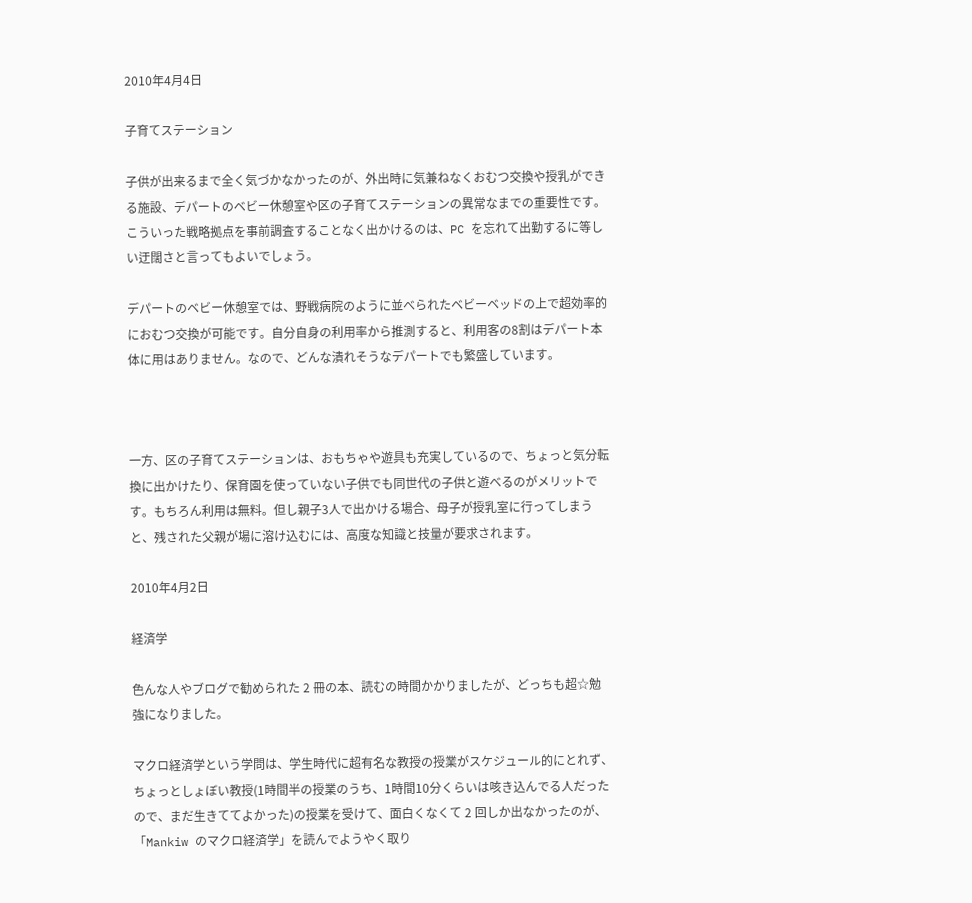2010年4月4日

子育てステーション

子供が出来るまで全く気づかなかったのが、外出時に気兼ねなくおむつ交換や授乳ができる施設、デパートのベビー休憩室や区の子育てステーションの異常なまでの重要性です。こういった戦略拠点を事前調査することなく出かけるのは、PC を忘れて出勤するに等しい迂闊さと言ってもよいでしょう。

デパートのベビー休憩室では、野戦病院のように並べられたベビーベッドの上で超効率的におむつ交換が可能です。自分自身の利用率から推測すると、利用客の8割はデパート本体に用はありません。なので、どんな潰れそうなデパートでも繁盛しています。



一方、区の子育てステーションは、おもちゃや遊具も充実しているので、ちょっと気分転換に出かけたり、保育園を使っていない子供でも同世代の子供と遊べるのがメリットです。もちろん利用は無料。但し親子3人で出かける場合、母子が授乳室に行ってしまうと、残された父親が場に溶け込むには、高度な知識と技量が要求されます。

2010年4月2日

経済学

色んな人やブログで勧められた 2 冊の本、読むの時間かかりましたが、どっちも超☆勉強になりました。

マクロ経済学という学問は、学生時代に超有名な教授の授業がスケジュール的にとれず、ちょっとしょぼい教授(1時間半の授業のうち、1時間10分くらいは咳き込んでる人だったので、まだ生きててよかった)の授業を受けて、面白くなくて 2 回しか出なかったのが、「Mankiw のマクロ経済学」を読んでようやく取り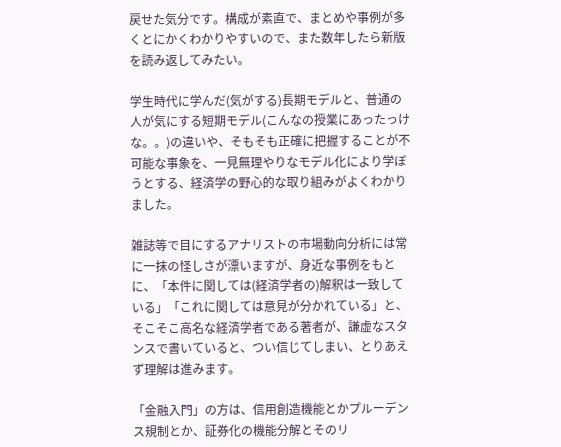戻せた気分です。構成が素直で、まとめや事例が多くとにかくわかりやすいので、また数年したら新版を読み返してみたい。

学生時代に学んだ(気がする)長期モデルと、普通の人が気にする短期モデル(こんなの授業にあったっけな。。)の違いや、そもそも正確に把握することが不可能な事象を、一見無理やりなモデル化により学ぼうとする、経済学の野心的な取り組みがよくわかりました。

雑誌等で目にするアナリストの市場動向分析には常に一抹の怪しさが漂いますが、身近な事例をもとに、「本件に関しては(経済学者の)解釈は一致している」「これに関しては意見が分かれている」と、そこそこ高名な経済学者である著者が、謙虚なスタンスで書いていると、つい信じてしまい、とりあえず理解は進みます。

「金融入門」の方は、信用創造機能とかプルーデンス規制とか、証券化の機能分解とそのリ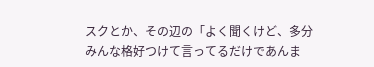スクとか、その辺の「よく聞くけど、多分みんな格好つけて言ってるだけであんま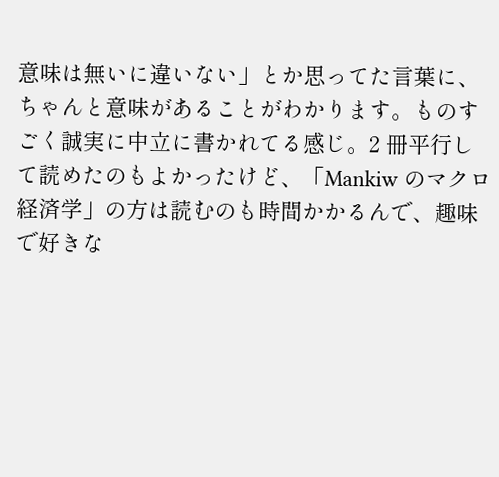意味は無いに違いない」とか思ってた言葉に、ちゃんと意味があることがわかります。ものすごく誠実に中立に書かれてる感じ。2 冊平行して読めたのもよかったけど、「Mankiw のマクロ経済学」の方は読むのも時間かかるんで、趣味で好きな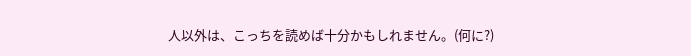人以外は、こっちを読めば十分かもしれません。(何に?)